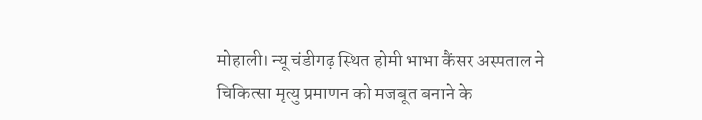मोहाली। न्यू चंडीगढ़ स्थित होमी भाभा कैंसर अस्पताल ने चिकित्सा मृत्यु प्रमाणन को मजबूत बनाने के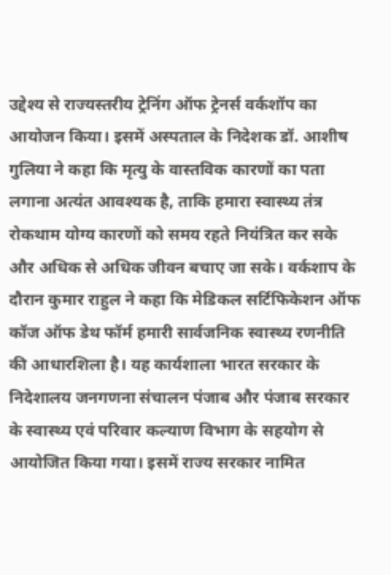उद्देश्य से राज्यस्तरीय ट्रेनिंग ऑफ ट्रेनर्स वर्कशॉप का आयोजन किया। इसमें अस्पताल के निदेशक डॉ. आशीष गुलिया ने कहा कि मृत्यु के वास्तविक कारणों का पता लगाना अत्यंत आवश्यक है, ताकि हमारा स्वास्थ्य तंत्र रोकथाम योग्य कारणों को समय रहते नियंत्रित कर सके और अधिक से अधिक जीवन बचाए जा सके। वर्कशाप के दौरान कुमार राहुल ने कहा कि मेडिकल सर्टिफिकेशन ऑफ कॉज ऑफ डेथ फॉर्म हमारी सार्वजनिक स्वास्थ्य रणनीति की आधारशिला है। यह कार्यशाला भारत सरकार के निदेशालय जनगणना संचालन पंजाब और पंजाब सरकार के स्वास्थ्य एवं परिवार कल्याण विभाग के सहयोग से आयोजित किया गया। इसमें राज्य सरकार नामित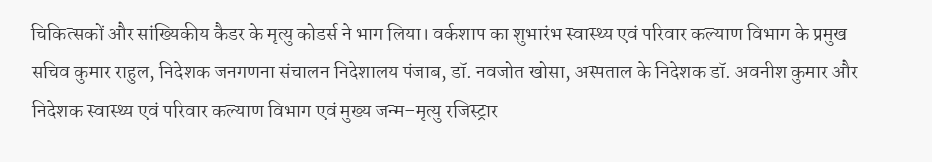चिकित्सकों और सांख्यिकीय कैडर के मृत्यु कोडर्स ने भाग लिया। वर्कशाप का शुभारंभ स्वास्थ्य एवं परिवार कल्याण विभाग के प्रमुख सचिव कुमार राहुल, निदेशक जनगणना संचालन निदेशालय पंजाब, डॉ. नवजोत खोसा, अस्पताल के निदेशक डॉ. अवनीश कुमार और निदेशक स्वास्थ्य एवं परिवार कल्याण विभाग एवं मुख्य जन्म–मृत्यु रजिस्ट्रार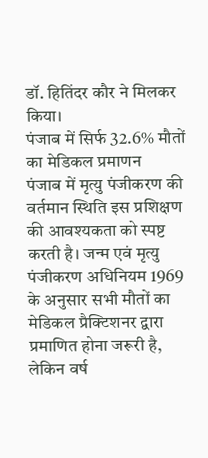डॉ. हितिंदर कौर ने मिलकर किया।
पंजाब में सिर्फ 32.6% मौतों का मेडिकल प्रमाणन
पंजाब में मृत्यु पंजीकरण की वर्तमान स्थिति इस प्रशिक्षण की आवश्यकता को स्पष्ट करती है। जन्म एवं मृत्यु पंजीकरण अधिनियम 1969 के अनुसार सभी मौतों का मेडिकल प्रैक्टिशनर द्वारा प्रमाणित होना जरूरी है, लेकिन वर्ष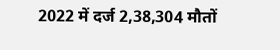2022 में दर्ज 2,38,304 मौतों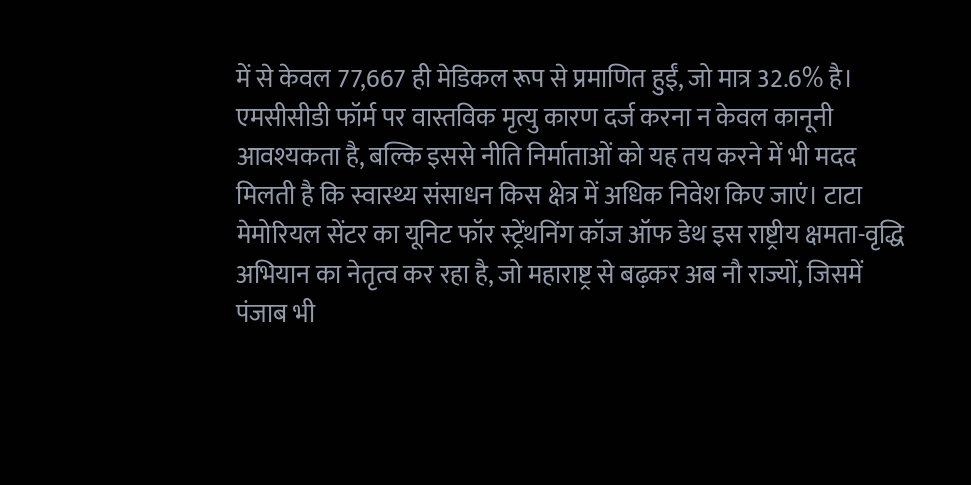में से केवल 77,667 ही मेडिकल रूप से प्रमाणित हुईं, जो मात्र 32.6% है। एमसीसीडी फॉर्म पर वास्तविक मृत्यु कारण दर्ज करना न केवल कानूनी आवश्यकता है, बल्कि इससे नीति निर्माताओं को यह तय करने में भी मदद मिलती है कि स्वास्थ्य संसाधन किस क्षेत्र में अधिक निवेश किए जाएं। टाटा मेमोरियल सेंटर का यूनिट फॉर स्ट्रेंथनिंग कॉज ऑफ डेथ इस राष्ट्रीय क्षमता-वृद्धि अभियान का नेतृत्व कर रहा है, जो महाराष्ट्र से बढ़कर अब नौ राज्यों, जिसमें पंजाब भी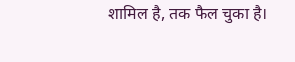शामिल है, तक फैल चुका है।